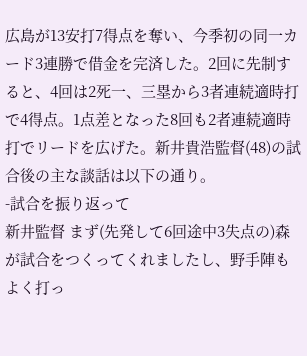広島が13安打7得点を奪い、今季初の同一カード3連勝で借金を完済した。2回に先制すると、4回は2死一、三塁から3者連続適時打で4得点。1点差となった8回も2者連続適時打でリードを広げた。新井貴浩監督(48)の試合後の主な談話は以下の通り。
-試合を振り返って
新井監督 まず(先発して6回途中3失点の)森が試合をつくってくれましたし、野手陣もよく打っ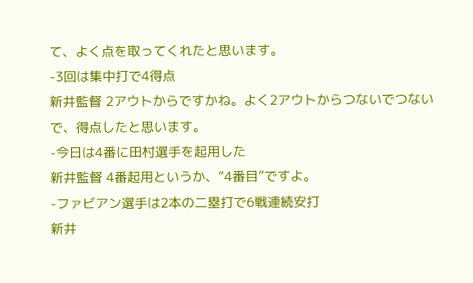て、よく点を取ってくれたと思います。
-3回は集中打で4得点
新井監督 2アウトからですかね。よく2アウトからつないでつないで、得点したと思います。
-今日は4番に田村選手を起用した
新井監督 4番起用というか、“4番目”ですよ。
-ファビアン選手は2本の二塁打で6戦連続安打
新井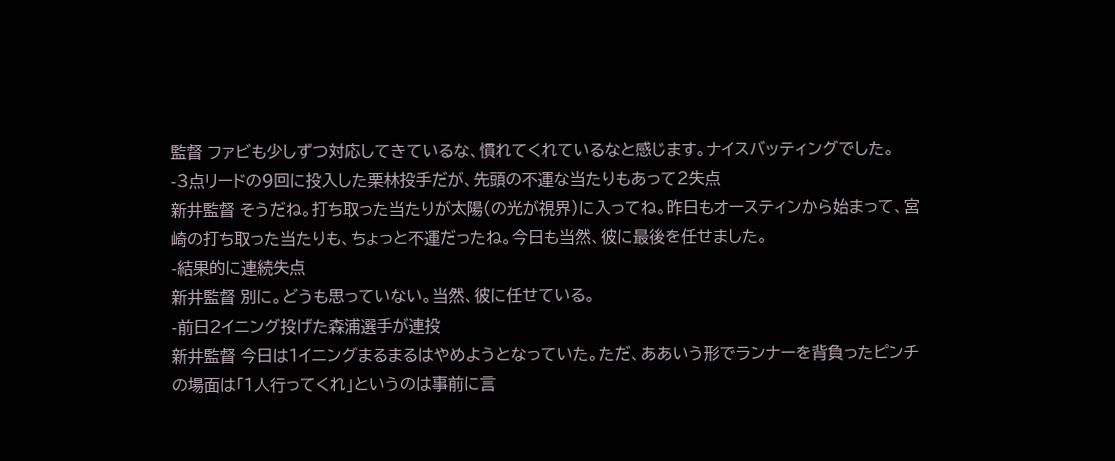監督 ファビも少しずつ対応してきているな、慣れてくれているなと感じます。ナイスバッティングでした。
-3点リードの9回に投入した栗林投手だが、先頭の不運な当たりもあって2失点
新井監督 そうだね。打ち取った当たりが太陽(の光が視界)に入ってね。昨日もオースティンから始まって、宮崎の打ち取った当たりも、ちょっと不運だったね。今日も当然、彼に最後を任せました。
-結果的に連続失点
新井監督 別に。どうも思っていない。当然、彼に任せている。
-前日2イニング投げた森浦選手が連投
新井監督 今日は1イニングまるまるはやめようとなっていた。ただ、ああいう形でランナーを背負ったピンチの場面は「1人行ってくれ」というのは事前に言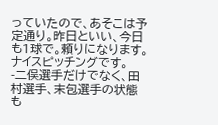っていたので、あそこは予定通り。昨日といい、今日も1球で。頼りになります。ナイスピッチングです。
-二俣選手だけでなく、田村選手、末包選手の状態も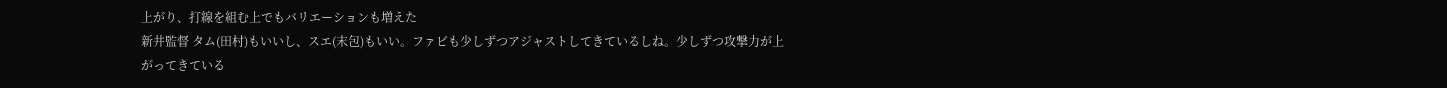上がり、打線を組む上でもバリエーションも増えた
新井監督 タム(田村)もいいし、スエ(末包)もいい。ファビも少しずつアジャストしてきているしね。少しずつ攻撃力が上がってきている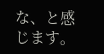な、と感じます。